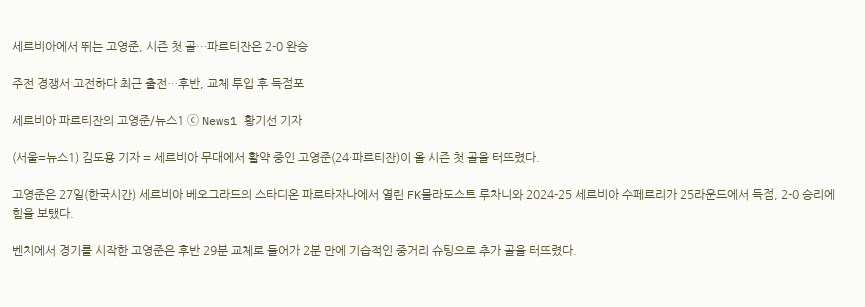세르비아에서 뛰는 고영준, 시즌 첫 골…파르티잔은 2-0 완승

주전 경쟁서 고전하다 최근 출전…후반, 교체 투입 후 득점포

세르비아 파르티잔의 고영준/뉴스1 ⓒ News1 황기선 기자

(서울=뉴스1) 김도용 기자 = 세르비아 무대에서 활약 중인 고영준(24·파르티잔)이 올 시즌 첫 골을 터뜨렸다.

고영준은 27일(한국시간) 세르비아 베오그라드의 스타디온 파르타자나에서 열린 FK믈라도스트 루차니와 2024-25 세르비아 수페르리가 25라운드에서 득점, 2-0 승리에 힘을 보탰다.

벤치에서 경기를 시작한 고영준은 후반 29분 교체로 들어가 2분 만에 기습적인 중거리 슈팅으로 추가 골을 터뜨렸다.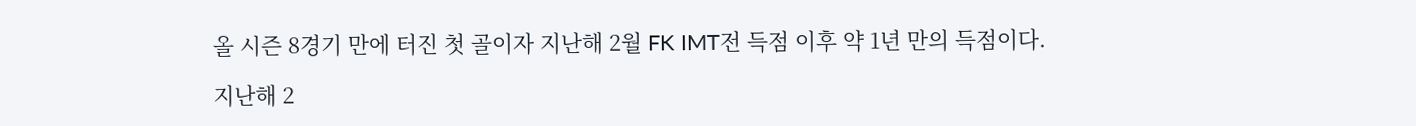올 시즌 8경기 만에 터진 첫 골이자 지난해 2월 FK IMT전 득점 이후 약 1년 만의 득점이다.

지난해 2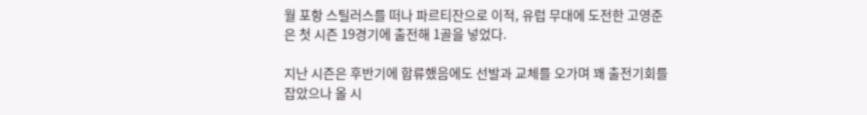월 포항 스틸러스를 떠나 파르티잔으로 이적, 유럽 무대에 도전한 고영준은 첫 시즌 19경기에 출전해 1골을 넣었다.

지난 시즌은 후반기에 합류했음에도 선발과 교체를 오가며 꽤 출전기회를 잡았으나 올 시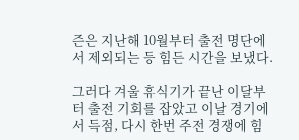즌은 지난해 10월부터 출전 명단에서 제외되는 등 힘든 시간을 보냈다.

그러다 겨울 휴식기가 끝난 이달부터 출전 기회를 잡았고 이날 경기에서 득점, 다시 한번 주전 경쟁에 힘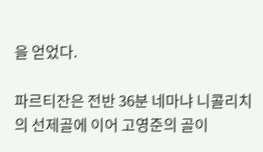을 얻었다.

파르티잔은 전반 36분 네마냐 니콜리치의 선제골에 이어 고영준의 골이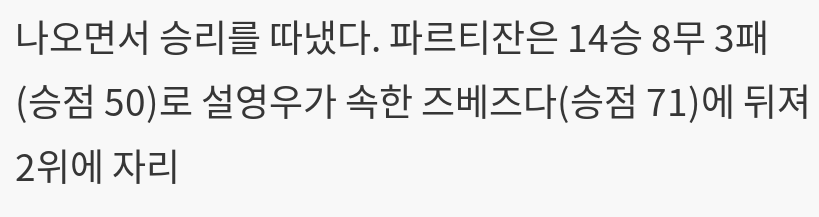나오면서 승리를 따냈다. 파르티잔은 14승 8무 3패(승점 50)로 설영우가 속한 즈베즈다(승점 71)에 뒤져 2위에 자리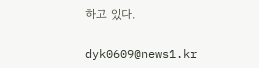하고 있다.

dyk0609@news1.kr